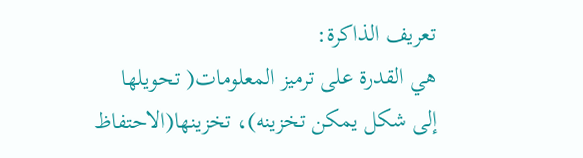تعريف الذاكرة:
هي القدرة على ترميز المعلومات( تحويلها إلى شكل يمكن تخزينه)، تخزينها(الاحتفاظ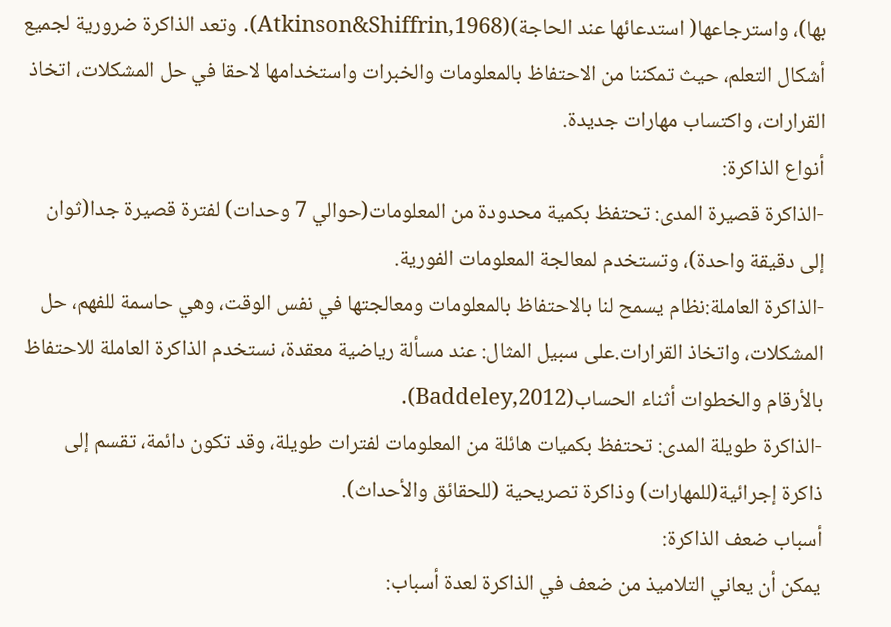بها)، واسترجاعها( استدعائها عند الحاجة)(Atkinson&Shiffrin,1968). وتعد الذاكرة ضرورية لجميع أشكال التعلم، حيث تمكننا من الاحتفاظ بالمعلومات والخبرات واستخدامها لاحقا في حل المشكلات، اتخاذ القرارات، واكتساب مهارات جديدة.
أنواع الذاكرة:
-الذاكرة قصيرة المدى: تحتفظ بكمية محدودة من المعلومات(حوالي 7 وحدات) لفترة قصيرة جدا(ثوان إلى دقيقة واحدة)، وتستخدم لمعالجة المعلومات الفورية.
-الذاكرة العاملة:نظام يسمح لنا بالاحتفاظ بالمعلومات ومعالجتها في نفس الوقت، وهي حاسمة للفهم، حل المشكلات، واتخاذ القرارات.على سبيل المثال: عند مسألة رياضية معقدة، نستخدم الذاكرة العاملة للاحتفاظ بالأرقام والخطوات أثناء الحساب(Baddeley,2012).
-الذاكرة طويلة المدى: تحتفظ بكميات هائلة من المعلومات لفترات طويلة، وقد تكون دائمة، تقسم إلى ذاكرة إجرائية(للمهارات) وذاكرة تصريحية (للحقائق والأحداث).
أسباب ضعف الذاكرة:
يمكن أن يعاني التلاميذ من ضعف في الذاكرة لعدة أسباب: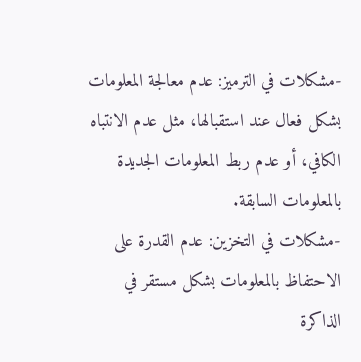-مشكلات في الترميز: عدم معالجة المعلومات بشكل فعال عند استقبالها، مثل عدم الانتباه الكافي، أو عدم ربط المعلومات الجديدة بالمعلومات السابقة.
-مشكلات في التخزين: عدم القدرة على الاحتفاظ بالمعلومات بشكل مستقر في الذاكرة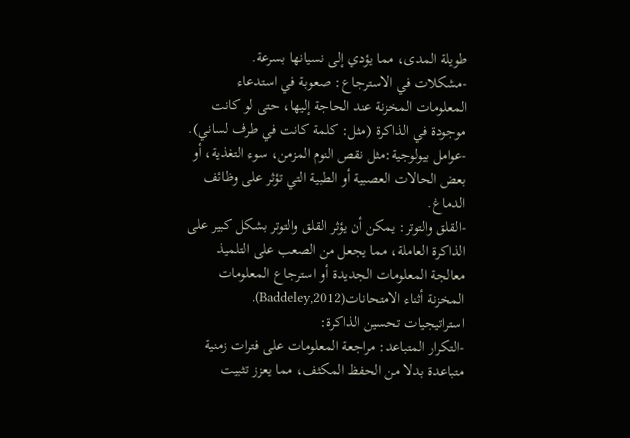طويلة المدى، مما يؤدي إلى نسيانها بسرعة.
-مشكلات في الاسترجاع: صعوبة في استدعاء المعلومات المخزنة عند الحاجة إليها، حتى لو كانت موجودة في الذاكرة (مثل: كلمة كانت في طرف لساني).
-عوامل بيولوجية:مثل نقص النوم المزمن، سوء التغذية، أو بعض الحالات العصبية أو الطبية التي تؤثر على وظائف الدماغ.
-القلق والتوتر: يمكن أن يؤثر القلق والتوتر بشكل كبير على الذاكرة العاملة، مما يجعل من الصعب على التلميذ معالجة المعلومات الجديدة أو استرجاع المعلومات المخزنة أثناء الامتحانات(Baddeley,2012).
استراتيجيات تحسين الذاكرة:
-التكرار المتباعد: مراجعة المعلومات على فترات زمنية متباعدة بدلا من الحفظ المكثف، مما يعزز تثبيت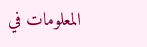المعلومات في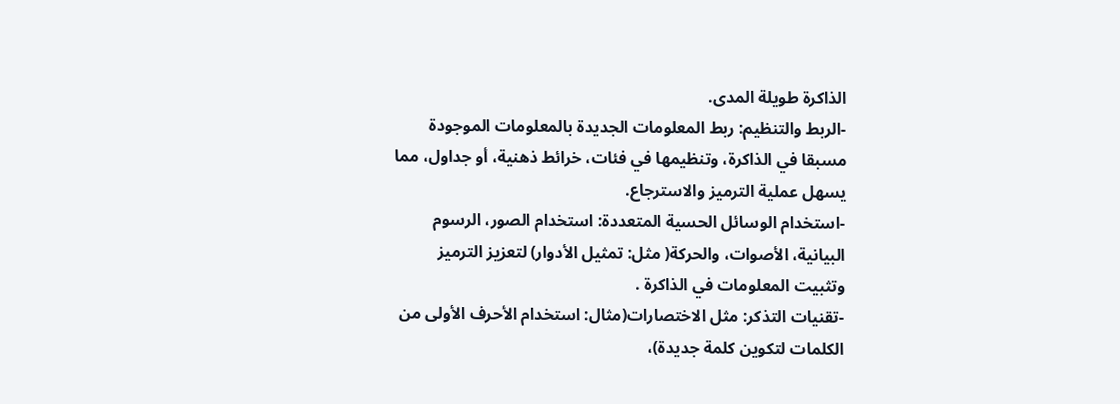الذاكرة طويلة المدى.
-الربط والتنظيم: ربط المعلومات الجديدة بالمعلومات الموجودة مسبقا في الذاكرة، وتنظيمها في فئات، خرائط ذهنية، أو جداول، مما يسهل عملية الترميز والاسترجاع.
-استخدام الوسائل الحسية المتعددة: استخدام الصور، الرسوم البيانية، الأصوات، والحركة( مثل: تمثيل الأدوار) لتعزيز الترميز وتثبيت المعلومات في الذاكرة .
-تقنيات التذكر: مثل الاختصارات(مثال: استخدام الأحرف الأولى من الكلمات لتكوين كلمة جديدة)،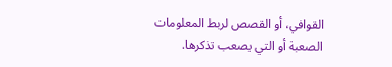القوافي، أو القصص لربط المعلومات الصعبة أو التي يصعب تذكرها.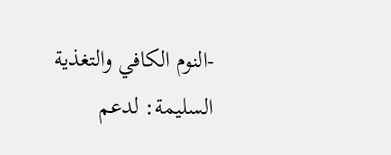-النوم الكافي والتغذية السليمة: لدعم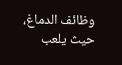وظائف الدماغ، حيث يلعب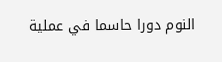النوم دورا حاسما في عملية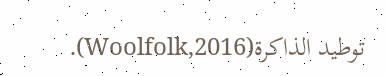توطيد الذاكرة(Woolfolk,2016).